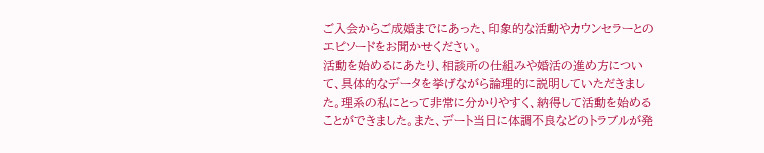ご入会からご成婚までにあった、印象的な活動やカウンセラーとのエピソードをお聞かせください。
活動を始めるにあたり、相談所の仕組みや婚活の進め方について、具体的なデータを挙げながら論理的に説明していただきました。理系の私にとって非常に分かりやすく、納得して活動を始めることができました。また、デート当日に体調不良などのトラブルが発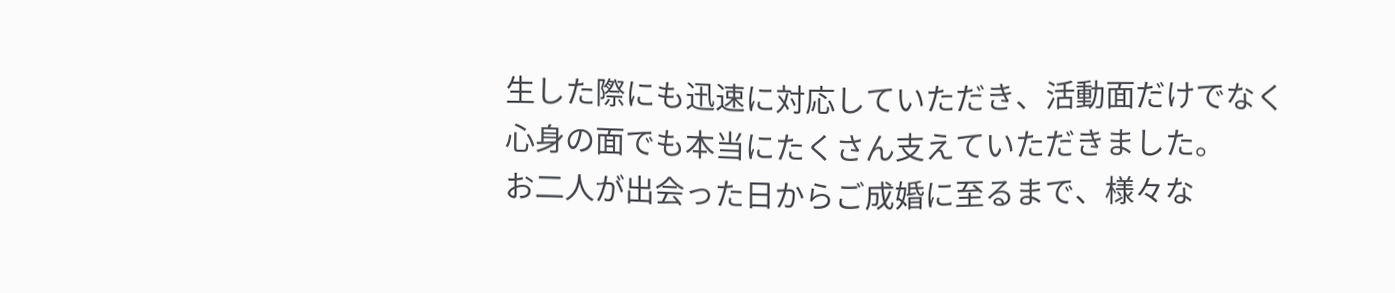生した際にも迅速に対応していただき、活動面だけでなく心身の面でも本当にたくさん支えていただきました。
お二人が出会った日からご成婚に至るまで、様々な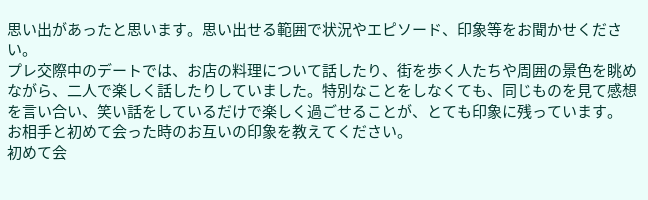思い出があったと思います。思い出せる範囲で状況やエピソード、印象等をお聞かせください。
プレ交際中のデートでは、お店の料理について話したり、街を歩く人たちや周囲の景色を眺めながら、二人で楽しく話したりしていました。特別なことをしなくても、同じものを見て感想を言い合い、笑い話をしているだけで楽しく過ごせることが、とても印象に残っています。
お相手と初めて会った時のお互いの印象を教えてください。
初めて会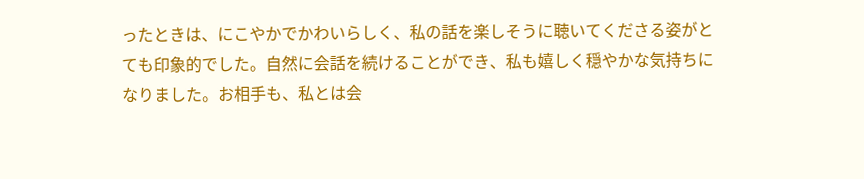ったときは、にこやかでかわいらしく、私の話を楽しそうに聴いてくださる姿がとても印象的でした。自然に会話を続けることができ、私も嬉しく穏やかな気持ちになりました。お相手も、私とは会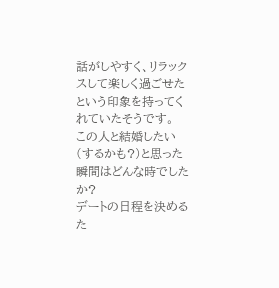話がしやすく、リラックスして楽しく過ごせたという印象を持ってくれていたそうです。
この人と結婚したい(するかも?)と思った瞬間はどんな時でしたか?
デートの日程を決めるた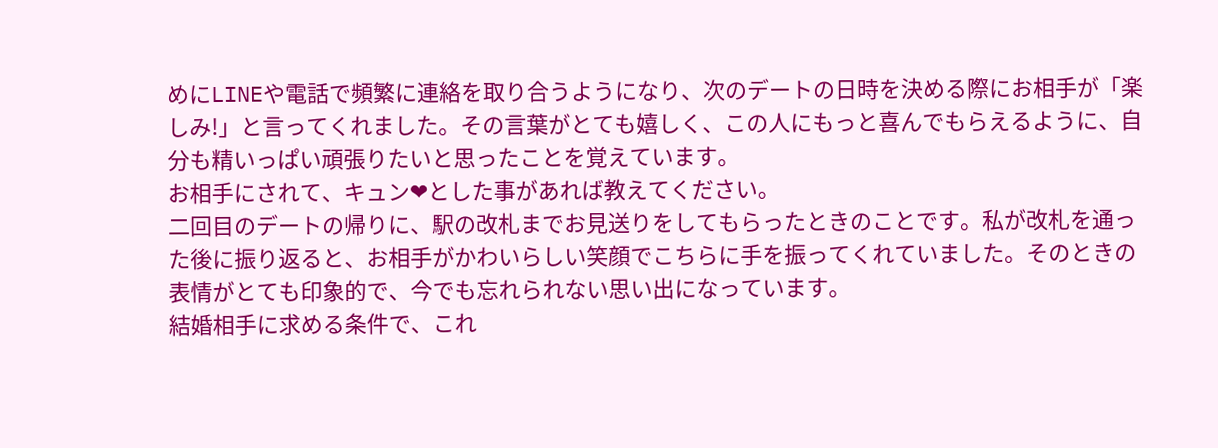めにLINEや電話で頻繁に連絡を取り合うようになり、次のデートの日時を決める際にお相手が「楽しみ!」と言ってくれました。その言葉がとても嬉しく、この人にもっと喜んでもらえるように、自分も精いっぱい頑張りたいと思ったことを覚えています。
お相手にされて、キュン❤とした事があれば教えてください。
二回目のデートの帰りに、駅の改札までお見送りをしてもらったときのことです。私が改札を通った後に振り返ると、お相手がかわいらしい笑顔でこちらに手を振ってくれていました。そのときの表情がとても印象的で、今でも忘れられない思い出になっています。
結婚相手に求める条件で、これ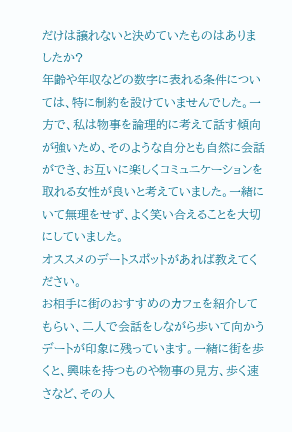だけは譲れないと決めていたものはありましたか?
年齢や年収などの数字に表れる条件については、特に制約を設けていませんでした。一方で、私は物事を論理的に考えて話す傾向が強いため、そのような自分とも自然に会話ができ、お互いに楽しくコミュニケーションを取れる女性が良いと考えていました。一緒にいて無理をせず、よく笑い合えることを大切にしていました。
オススメのデートスポットがあれば教えてください。
お相手に街のおすすめのカフェを紹介してもらい、二人で会話をしながら歩いて向かうデートが印象に残っています。一緒に街を歩くと、興味を持つものや物事の見方、歩く速さなど、その人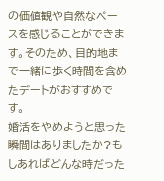の価値観や自然なペースを感じることができます。そのため、目的地まで一緒に歩く時間を含めたデートがおすすめです。
婚活をやめようと思った瞬間はありましたか?もしあればどんな時だった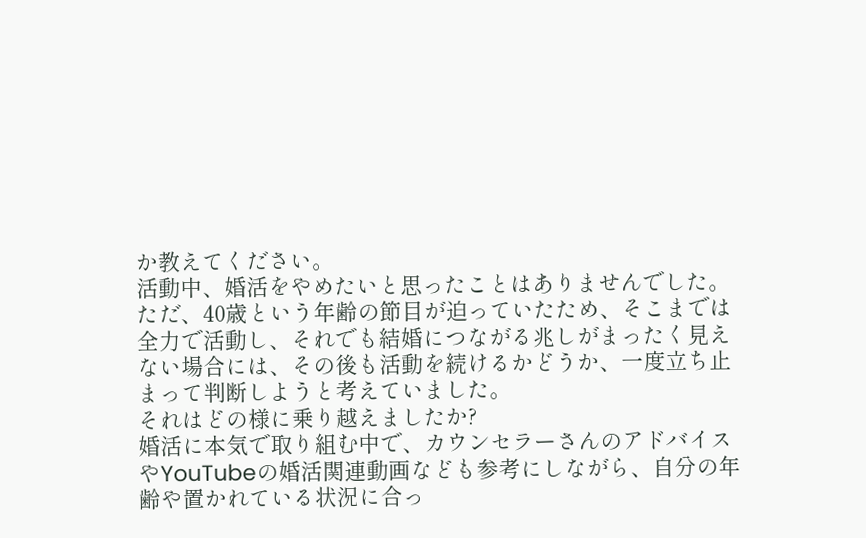か教えてください。
活動中、婚活をやめたいと思ったことはありませんでした。ただ、40歳という年齢の節目が迫っていたため、そこまでは全力で活動し、それでも結婚につながる兆しがまったく見えない場合には、その後も活動を続けるかどうか、一度立ち止まって判断しようと考えていました。
それはどの様に乗り越えましたか?
婚活に本気で取り組む中で、カウンセラーさんのアドバイスやYouTubeの婚活関連動画なども参考にしながら、自分の年齢や置かれている状況に合っ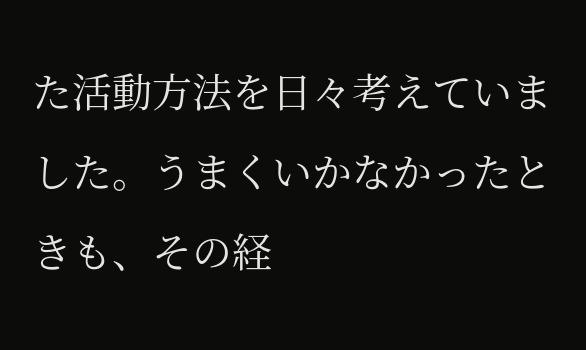た活動方法を日々考えていました。うまくいかなかったときも、その経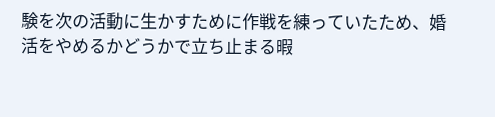験を次の活動に生かすために作戦を練っていたため、婚活をやめるかどうかで立ち止まる暇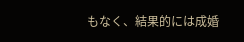もなく、結果的には成婚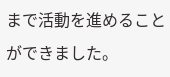まで活動を進めることができました。